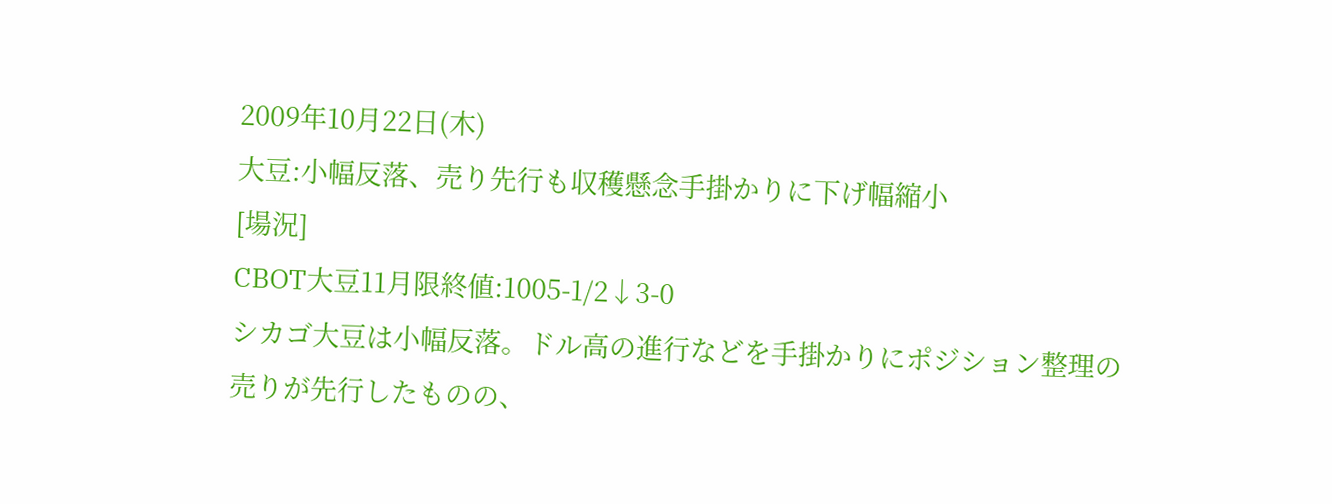2009年10月22日(木)
大豆:小幅反落、売り先行も収穫懸念手掛かりに下げ幅縮小
[場況]
CBOT大豆11月限終値:1005-1/2↓3-0
シカゴ大豆は小幅反落。ドル高の進行などを手掛かりにポジション整理の売りが先行したものの、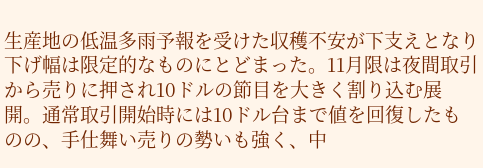生産地の低温多雨予報を受けた収穫不安が下支えとなり下げ幅は限定的なものにとどまった。11月限は夜間取引から売りに押され10ドルの節目を大きく割り込む展開。通常取引開始時には10ドル台まで値を回復したものの、手仕舞い売りの勢いも強く、中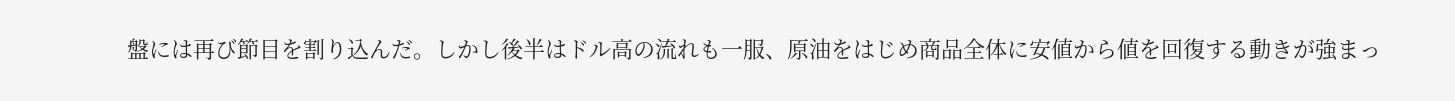盤には再び節目を割り込んだ。しかし後半はドル高の流れも一服、原油をはじめ商品全体に安値から値を回復する動きが強まっ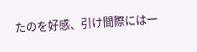たのを好感、引け間際には一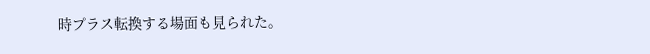時プラス転換する場面も見られた。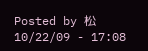Posted by 松 10/22/09 - 17:08